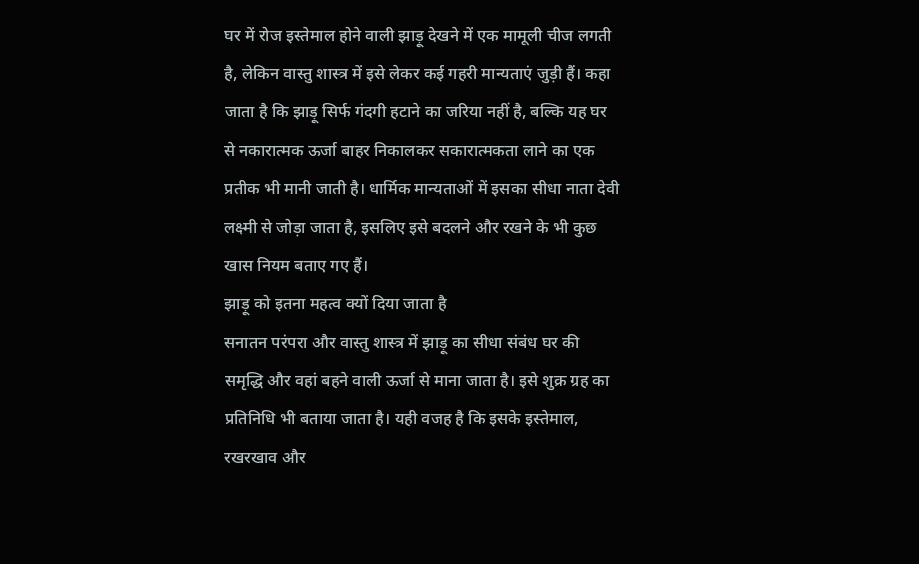घर में रोज इस्तेमाल होने वाली झाड़ू देखने में एक मामूली चीज लगती है, लेकिन वास्तु शास्त्र में इसे लेकर कई गहरी मान्यताएं जुड़ी हैं। कहा जाता है कि झाड़ू सिर्फ गंदगी हटाने का जरिया नहीं है, बल्कि यह घर से नकारात्मक ऊर्जा बाहर निकालकर सकारात्मकता लाने का एक प्रतीक भी मानी जाती है। धार्मिक मान्यताओं में इसका सीधा नाता देवी लक्ष्मी से जोड़ा जाता है, इसलिए इसे बदलने और रखने के भी कुछ खास नियम बताए गए हैं।
झाड़ू को इतना महत्व क्यों दिया जाता है
सनातन परंपरा और वास्तु शास्त्र में झाड़ू का सीधा संबंध घर की समृद्धि और वहां बहने वाली ऊर्जा से माना जाता है। इसे शुक्र ग्रह का प्रतिनिधि भी बताया जाता है। यही वजह है कि इसके इस्तेमाल, रखरखाव और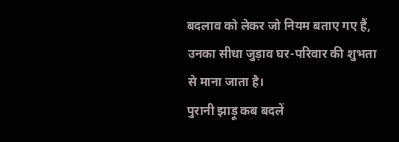बदलाव को लेकर जो नियम बताए गए हैं, उनका सीधा जुड़ाव घर-परिवार की शुभता से माना जाता है।
पुरानी झाड़ू कब बदलें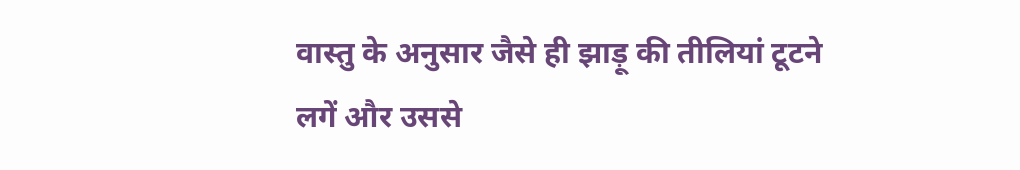वास्तु के अनुसार जैसे ही झाड़ू की तीलियां टूटने लगें और उससे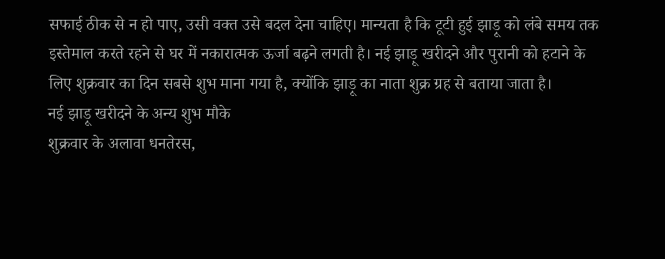सफाई ठीक से न हो पाए, उसी वक्त उसे बदल देना चाहिए। मान्यता है कि टूटी हुई झाड़ू को लंबे समय तक इस्तेमाल करते रहने से घर में नकारात्मक ऊर्जा बढ़ने लगती है। नई झाड़ू खरीदने और पुरानी को हटाने के लिए शुक्रवार का दिन सबसे शुभ माना गया है, क्योंकि झाड़ू का नाता शुक्र ग्रह से बताया जाता है।
नई झाड़ू खरीदने के अन्य शुभ मौके
शुक्रवार के अलावा धनतेरस,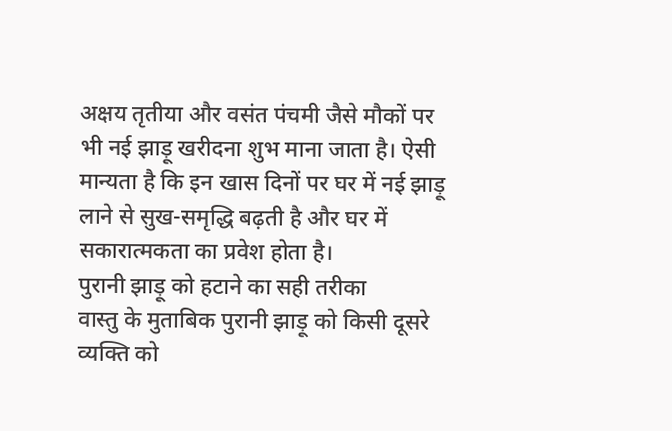अक्षय तृतीया और वसंत पंचमी जैसे मौकों पर भी नई झाड़ू खरीदना शुभ माना जाता है। ऐसी मान्यता है कि इन खास दिनों पर घर में नई झाड़ू लाने से सुख-समृद्धि बढ़ती है और घर में सकारात्मकता का प्रवेश होता है।
पुरानी झाड़ू को हटाने का सही तरीका
वास्तु के मुताबिक पुरानी झाड़ू को किसी दूसरे व्यक्ति को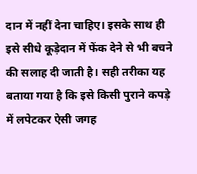दान में नहीं देना चाहिए। इसके साथ ही इसे सीधे कूड़ेदान में फेंक देने से भी बचने की सलाह दी जाती है। सही तरीका यह बताया गया है कि इसे किसी पुराने कपड़े में लपेटकर ऐसी जगह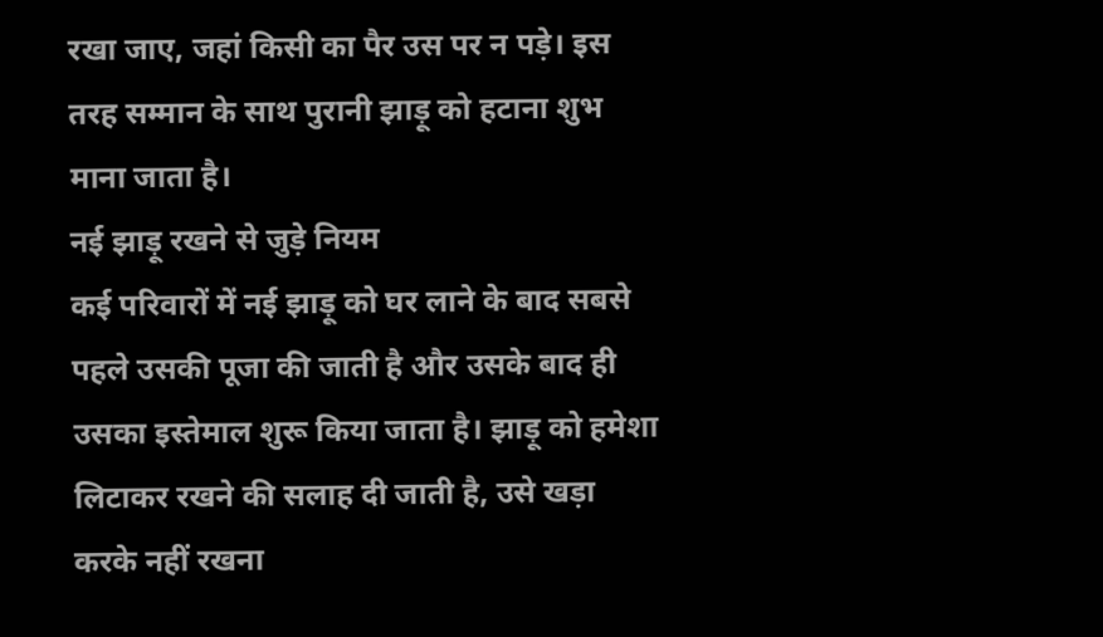रखा जाए, जहां किसी का पैर उस पर न पड़े। इस तरह सम्मान के साथ पुरानी झाड़ू को हटाना शुभ माना जाता है।
नई झाड़ू रखने से जुड़े नियम
कई परिवारों में नई झाड़ू को घर लाने के बाद सबसे पहले उसकी पूजा की जाती है और उसके बाद ही उसका इस्तेमाल शुरू किया जाता है। झाड़ू को हमेशा लिटाकर रखने की सलाह दी जाती है, उसे खड़ा करके नहीं रखना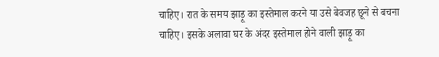चाहिए। रात के समय झाड़ू का इस्तेमाल करने या उसे बेवजह छूने से बचना चाहिए। इसके अलावा घर के अंदर इस्तेमाल होने वाली झाड़ू का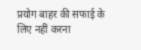प्रयोग बाहर की सफाई के लिए नहीं करना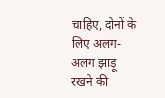चाहिए, दोनों के लिए अलग-अलग झाड़ू रखने की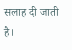सलाह दी जाती है।